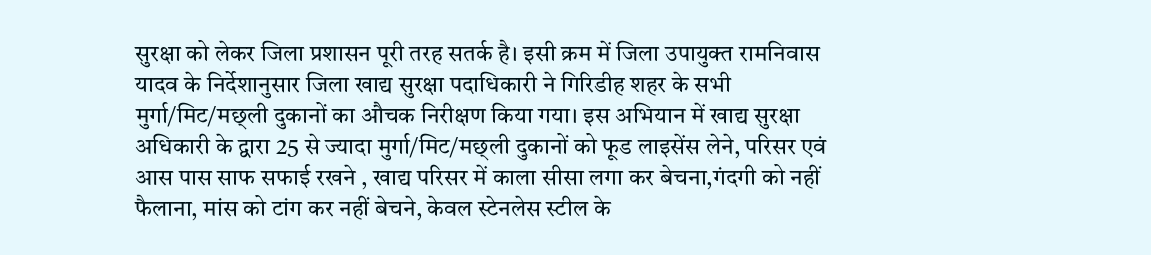सुरक्षा को लेकर जिला प्रशासन पूरी तरह सतर्क है। इसी क्रम में जिला उपायुक्त रामनिवास यादव के निर्देशानुसार जिला खाद्य सुरक्षा पदाधिकारी ने गिरिडीह शहर के सभी मुर्गा/मिट/मछ्ली दुकानों का औचक निरीक्षण किया गया। इस अभियान में खाद्य सुरक्षा अधिकारी के द्वारा 25 से ज्यादा मुर्गा/मिट/मछ्ली दुकानों को फूड लाइसेंस लेने, परिसर एवं आस पास साफ सफाई रखने , खाद्य परिसर में काला सीसा लगा कर बेचना,गंदगी को नहीं फैलाना, मांस को टांग कर नहीं बेचने, केवल स्टेनलेस स्टील के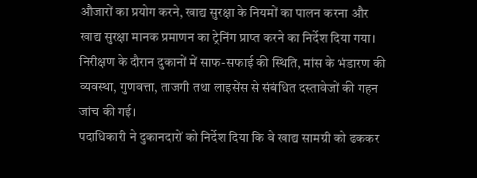औजारों का प्रयोग करने, खाद्य सुरक्षा के नियमों का पालन करना और खाद्य सुरक्षा मानक प्रमाणन का ट्रेनिंग प्राप्त करने का निर्देश दिया गया। निरीक्षण के दौरान दुकानों में साफ-सफाई की स्थिति, मांस के भंडारण की व्यवस्था, गुणवत्ता, ताजगी तथा लाइसेंस से संबंधित दस्तावेजों की गहन जांच की गई।
पदाधिकारी ने दुकानदारों को निर्देश दिया कि वे खाद्य सामग्री को ढककर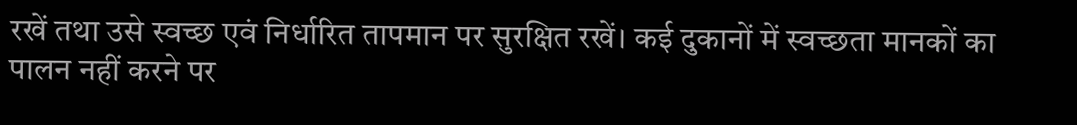रखें तथा उसे स्वच्छ एवं निर्धारित तापमान पर सुरक्षित रखें। कई दुकानों में स्वच्छता मानकों का पालन नहीं करने पर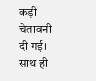कड़ी चेतावनी दी गई। साथ ही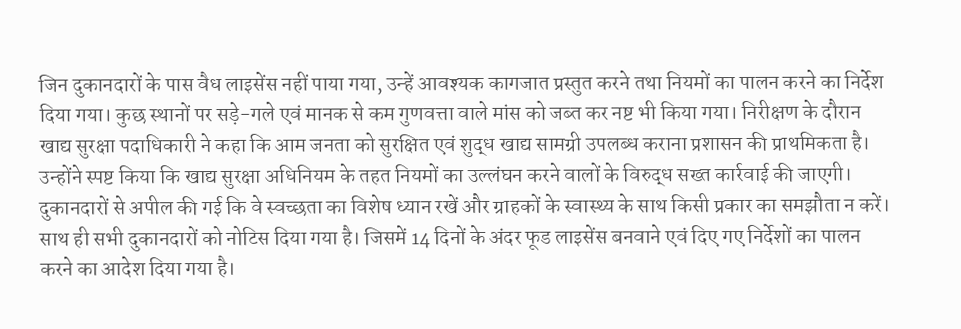जिन दुकानदारों के पास वैध लाइसेंस नहीं पाया गया, उन्हें आवश्यक कागजात प्रस्तुत करने तथा नियमों का पालन करने का निर्देश दिया गया। कुछ स्थानों पर सड़े-गले एवं मानक से कम गुणवत्ता वाले मांस को जब्त कर नष्ट भी किया गया। निरीक्षण के दौरान खाद्य सुरक्षा पदाधिकारी ने कहा कि आम जनता को सुरक्षित एवं शुद्ध खाद्य सामग्री उपलब्ध कराना प्रशासन की प्राथमिकता है। उन्होंने स्पष्ट किया कि खाद्य सुरक्षा अधिनियम के तहत नियमों का उल्लंघन करने वालों के विरुद्ध सख्त कार्रवाई की जाएगी। दुकानदारों से अपील की गई कि वे स्वच्छता का विशेष ध्यान रखें और ग्राहकों के स्वास्थ्य के साथ किसी प्रकार का समझौता न करें। साथ ही सभी दुकानदारों को नोटिस दिया गया है। जिसमें 14 दिनों के अंदर फूड लाइसेंस बनवाने एवं दिए गए निर्देशों का पालन करने का आदेश दिया गया है।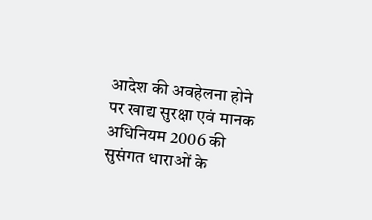आदेश की अवहेलना होने पर खाद्य सुरक्षा एवं मानक अधिनियम 2006 की सुसंगत धाराओं के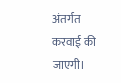अंतर्गत करवाई की जाएगी।